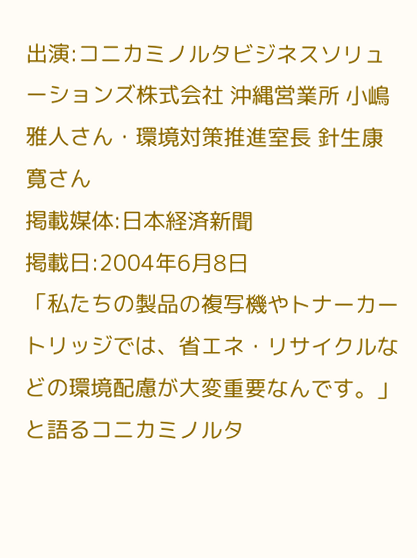出演:コニカミノルタビジネスソリューションズ株式会社 沖縄営業所 小嶋雅人さん・環境対策推進室長 針生康寛さん
掲載媒体:日本経済新聞
掲載日:2004年6月8日
「私たちの製品の複写機やトナーカートリッジでは、省エネ・リサイクルなどの環境配慮が大変重要なんです。」と語るコニカミノルタ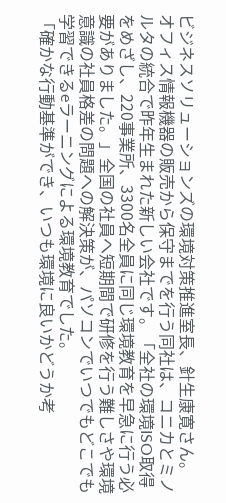ビジネスソリューションズの環境対策推進室長、針生康寛さん。
オフィス情報機器の販売から保守までを行う同社は、コニカとミノルタの統合で昨年生まれた新しい会社です。「全社の環境ISO取得をめざし、220事業所、3300名全員に同じ環境教育を早急に行う必要がありました。」全国の社員へ短期間で研修を行う難しさや環境意識の社員格差の問題への解決策が、パソコンでいつでもどこでも学習できるeラーニングによる環境教育でした。
「確かな行動基準ができ、いつも環境に良いかどうか考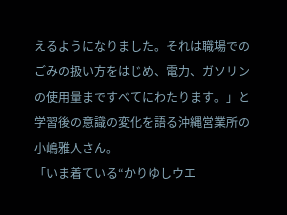えるようになりました。それは職場でのごみの扱い方をはじめ、電力、ガソリンの使用量まですべてにわたります。」と学習後の意識の変化を語る沖縄営業所の小嶋雅人さん。
「いま着ている“かりゆしウエ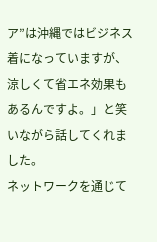ア”は沖縄ではビジネス着になっていますが、涼しくて省エネ効果もあるんですよ。」と笑いながら話してくれました。
ネットワークを通じて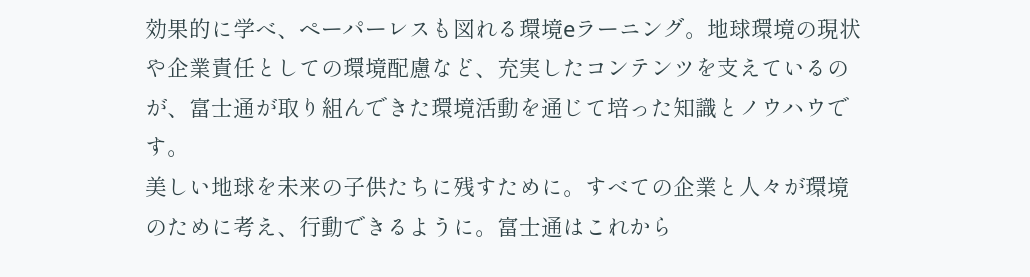効果的に学べ、ペーパーレスも図れる環境eラーニング。地球環境の現状や企業責任としての環境配慮など、充実したコンテンツを支えているのが、富士通が取り組んできた環境活動を通じて培った知識とノウハウです。
美しい地球を未来の子供たちに残すために。すべての企業と人々が環境のために考え、行動できるように。富士通はこれから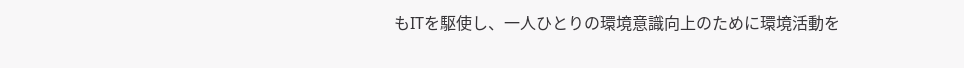もITを駆使し、一人ひとりの環境意識向上のために環境活動を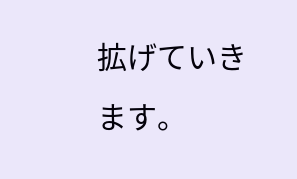拡げていきます。